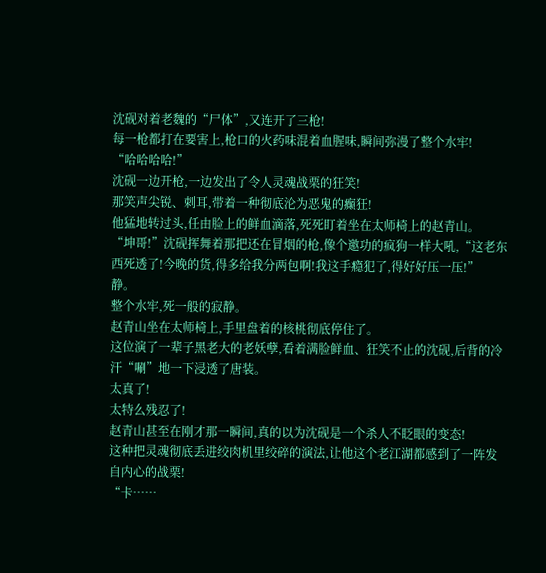沈砚对着老魏的“尸体”,又连开了三枪!
每一枪都打在要害上,枪口的火药味混着血腥味,瞬间弥漫了整个水牢!
“哈哈哈哈!”
沈砚一边开枪,一边发出了令人灵魂战栗的狂笑!
那笑声尖锐、刺耳,带着一种彻底沦为恶鬼的癫狂!
他猛地转过头,任由脸上的鲜血滴落,死死盯着坐在太师椅上的赵青山。
“坤哥!”沈砚挥舞着那把还在冒烟的枪,像个邀功的疯狗一样大吼,“这老东西死透了!今晚的货,得多给我分两包啊!我这手瘾犯了,得好好压一压!”
静。
整个水牢,死一般的寂静。
赵青山坐在太师椅上,手里盘着的核桃彻底停住了。
这位演了一辈子黑老大的老妖孽,看着满脸鲜血、狂笑不止的沈砚,后背的冷汗“唰”地一下浸透了唐装。
太真了!
太特么残忍了!
赵青山甚至在刚才那一瞬间,真的以为沈砚是一个杀人不眨眼的变态!
这种把灵魂彻底丢进绞肉机里绞碎的演法,让他这个老江湖都感到了一阵发自内心的战栗!
“卡……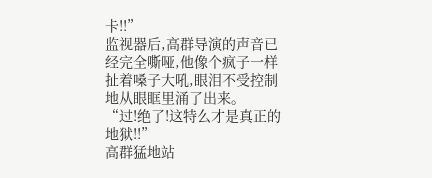卡!!”
监视器后,高群导演的声音已经完全嘶哑,他像个疯子一样扯着嗓子大吼,眼泪不受控制地从眼眶里涌了出来。
“过!绝了!这特么才是真正的地狱!!”
高群猛地站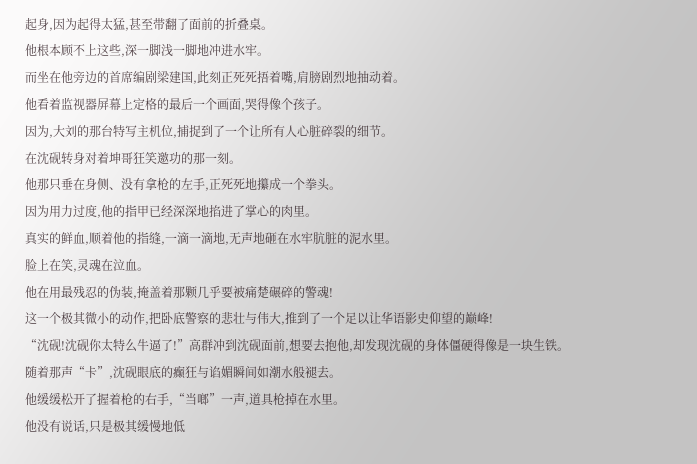起身,因为起得太猛,甚至带翻了面前的折叠桌。
他根本顾不上这些,深一脚浅一脚地冲进水牢。
而坐在他旁边的首席编剧梁建国,此刻正死死捂着嘴,肩膀剧烈地抽动着。
他看着监视器屏幕上定格的最后一个画面,哭得像个孩子。
因为,大刘的那台特写主机位,捕捉到了一个让所有人心脏碎裂的细节。
在沈砚转身对着坤哥狂笑邀功的那一刻。
他那只垂在身侧、没有拿枪的左手,正死死地攥成一个拳头。
因为用力过度,他的指甲已经深深地掐进了掌心的肉里。
真实的鲜血,顺着他的指缝,一滴一滴地,无声地砸在水牢肮脏的泥水里。
脸上在笑,灵魂在泣血。
他在用最残忍的伪装,掩盖着那颗几乎要被痛楚碾碎的警魂!
这一个极其微小的动作,把卧底警察的悲壮与伟大,推到了一个足以让华语影史仰望的巅峰!
“沈砚!沈砚你太特么牛逼了!”高群冲到沈砚面前,想要去抱他,却发现沈砚的身体僵硬得像是一块生铁。
随着那声“卡”,沈砚眼底的癫狂与谄媚瞬间如潮水般褪去。
他缓缓松开了握着枪的右手,“当啷”一声,道具枪掉在水里。
他没有说话,只是极其缓慢地低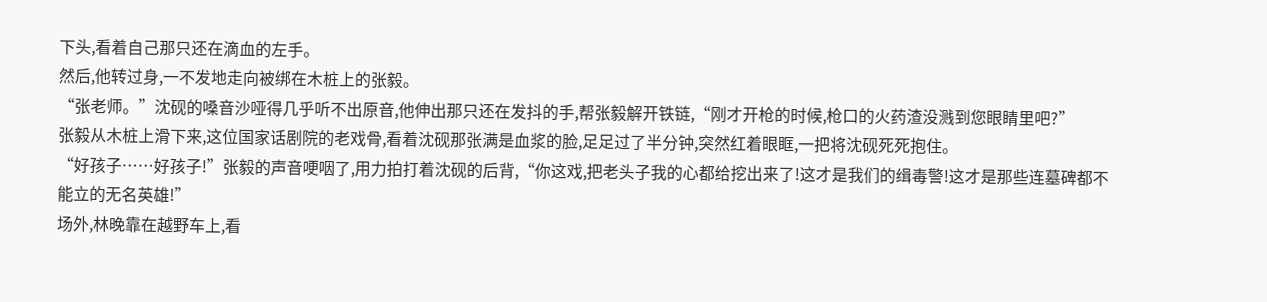下头,看着自己那只还在滴血的左手。
然后,他转过身,一不发地走向被绑在木桩上的张毅。
“张老师。”沈砚的嗓音沙哑得几乎听不出原音,他伸出那只还在发抖的手,帮张毅解开铁链,“刚才开枪的时候,枪口的火药渣没溅到您眼睛里吧?”
张毅从木桩上滑下来,这位国家话剧院的老戏骨,看着沈砚那张满是血浆的脸,足足过了半分钟,突然红着眼眶,一把将沈砚死死抱住。
“好孩子……好孩子!”张毅的声音哽咽了,用力拍打着沈砚的后背,“你这戏,把老头子我的心都给挖出来了!这才是我们的缉毒警!这才是那些连墓碑都不能立的无名英雄!”
场外,林晚靠在越野车上,看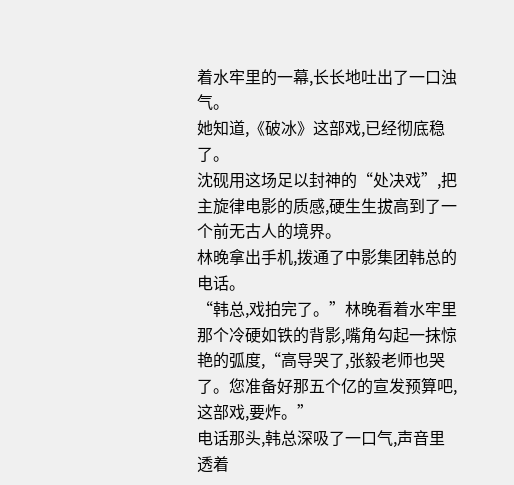着水牢里的一幕,长长地吐出了一口浊气。
她知道,《破冰》这部戏,已经彻底稳了。
沈砚用这场足以封神的“处决戏”,把主旋律电影的质感,硬生生拔高到了一个前无古人的境界。
林晚拿出手机,拨通了中影集团韩总的电话。
“韩总,戏拍完了。”林晚看着水牢里那个冷硬如铁的背影,嘴角勾起一抹惊艳的弧度,“高导哭了,张毅老师也哭了。您准备好那五个亿的宣发预算吧,这部戏,要炸。”
电话那头,韩总深吸了一口气,声音里透着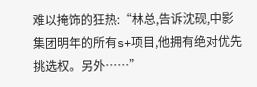难以掩饰的狂热:“林总,告诉沈砚,中影集团明年的所有s+项目,他拥有绝对优先挑选权。另外……”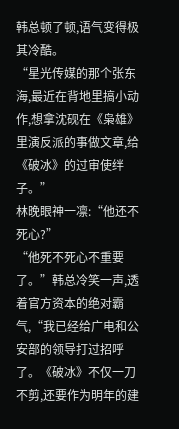韩总顿了顿,语气变得极其冷酷。
“星光传媒的那个张东海,最近在背地里搞小动作,想拿沈砚在《枭雄》里演反派的事做文章,给《破冰》的过审使绊子。”
林晚眼神一凛:“他还不死心?”
“他死不死心不重要了。”韩总冷笑一声,透着官方资本的绝对霸气,“我已经给广电和公安部的领导打过招呼了。《破冰》不仅一刀不剪,还要作为明年的建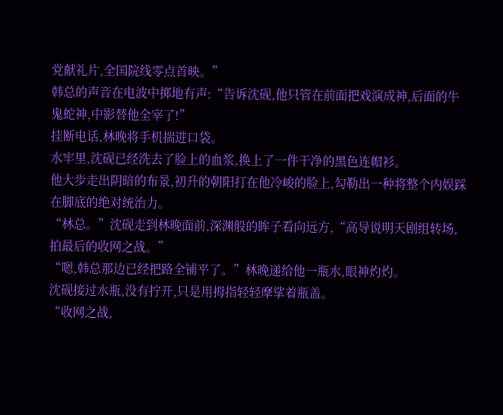党献礼片,全国院线零点首映。”
韩总的声音在电波中掷地有声:“告诉沈砚,他只管在前面把戏演成神,后面的牛鬼蛇神,中影替他全宰了!”
挂断电话,林晚将手机揣进口袋。
水牢里,沈砚已经洗去了脸上的血浆,换上了一件干净的黑色连帽衫。
他大步走出阴暗的布景,初升的朝阳打在他冷峻的脸上,勾勒出一种将整个内娱踩在脚底的绝对统治力。
“林总。”沈砚走到林晚面前,深渊般的眸子看向远方,“高导说明天剧组转场,拍最后的收网之战。”
“嗯,韩总那边已经把路全铺平了。”林晚递给他一瓶水,眼神灼灼。
沈砚接过水瓶,没有拧开,只是用拇指轻轻摩挲着瓶盖。
“收网之战,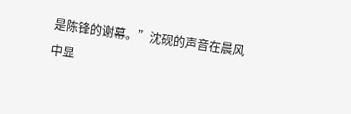是陈锋的谢幕。”沈砚的声音在晨风中显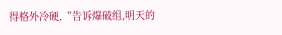得格外冷硬,“告诉爆破组,明天的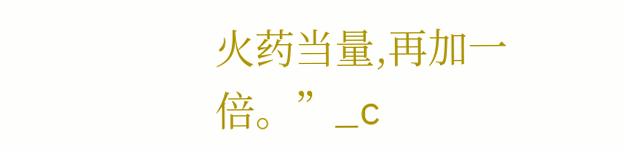火药当量,再加一倍。”_c